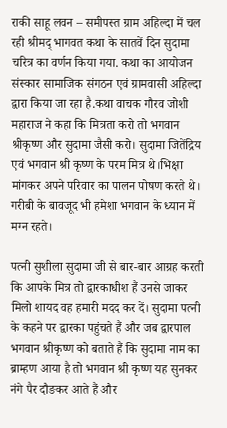राकी साहू लवन – समीपस्त ग्राम अहिल्दा में चल रही श्रीमद् भागवत कथा के सातवें दिन सुदामा चरित्र का वर्णन किया गया. कथा का आयोजन संस्कार सामाजिक संगठन एवं ग्रामवासी अहिल्दा द्वारा किया जा रहा है.कथा वाचक गौरव जोशी महाराज ने कहा कि मित्रता करो तो भगवान श्रीकृष्ण और सुदामा जैसी करो। सुदामा जितेंद्रिय एवं भगवान श्री कृष्ण के परम मित्र थे।भिक्षा मांगकर अपने परिवार का पालन पोषण करते थे। गरीबी के बावजूद भी हमेशा भगवान के ध्यान में मग्न रहते।

पत्नी सुशीला सुदामा जी से बार-बार आग्रह करती कि आपके मित्र तो द्वारकाधीश हैं उनसे जाकर मिलो शायद वह हमारी मदद कर दें। सुदामा पत्नी के कहने पर द्वारका पहुंचते हैं और जब द्वारपाल भगवान श्रीकृष्ण को बताते हैं कि सुदामा नाम का ब्राम्हण आया है तो भगवान श्री कृष्ण यह सुनकर नंगे पैर दौङकर आते हैं और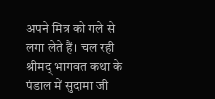अपने मित्र को गले से लगा लेते हैं। चल रही श्रीमद् भागवत कथा के पंडाल में सुदामा जी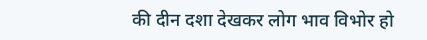की दीन दशा देखकर लोग भाव विभोर हो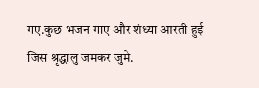गए.कुछ भजन गाए और शंध्या आरती हुई जिस श्रृद्धालु जमकर जुमे.